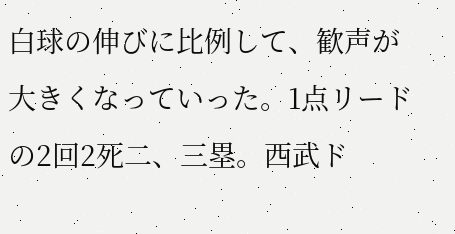白球の伸びに比例して、歓声が大きくなっていった。1点リードの2回2死二、三塁。西武ド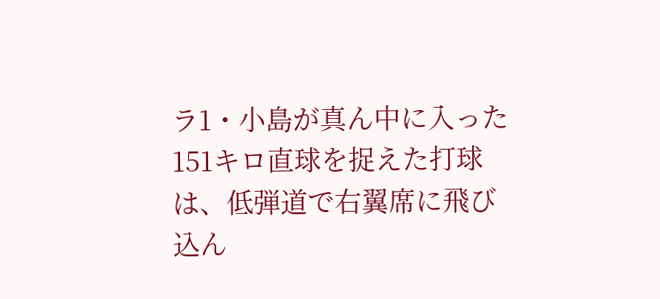ラ1・小島が真ん中に入った151キロ直球を捉えた打球は、低弾道で右翼席に飛び込ん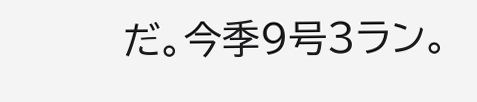だ。今季9号3ラン。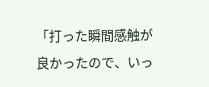「打った瞬間感触が良かったので、いっ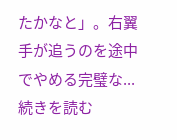たかなと」。右翼手が追うのを途中でやめる完璧な... 続きを読む